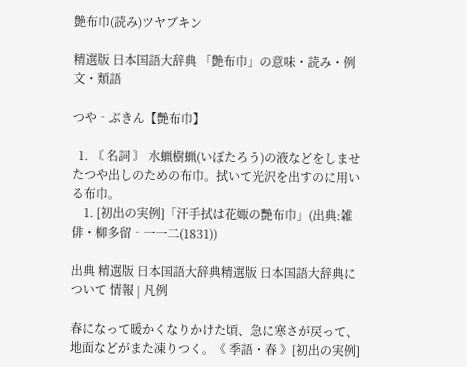艶布巾(読み)ツヤブキン

精選版 日本国語大辞典 「艶布巾」の意味・読み・例文・類語

つや‐ぶきん【艷布巾】

  1. 〘 名詞 〙 水蝋樹蝋(いぼたろう)の液などをしませたつや出しのための布巾。拭いて光沢を出すのに用いる布巾。
    1. [初出の実例]「汗手拭は花娵の艷布巾」(出典:雑俳・柳多留‐一一二(1831))

出典 精選版 日本国語大辞典精選版 日本国語大辞典について 情報 | 凡例

春になって暖かくなりかけた頃、急に寒さが戻って、地面などがまた凍りつく。《 季語・春 》[初出の実例]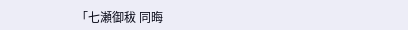「七瀬御秡 同晦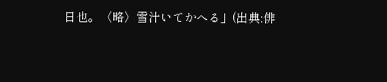日也。〈略〉雪汁いてかへる」(出典:俳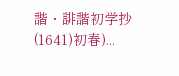諧・誹諧初学抄(1641)初春)...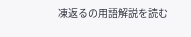凍返るの用語解説を読む